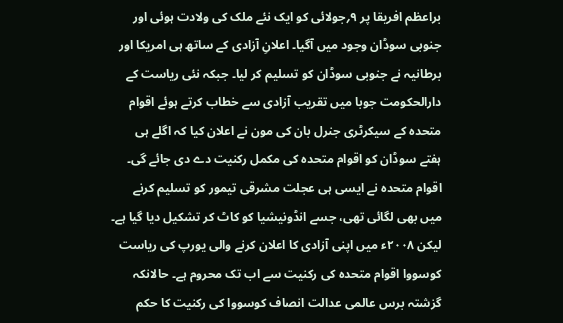براعظم افریقا پر ۹؍جولائی کو ایک نئے ملک کی ولادت ہوئی اور جنوبی سوڈان وجود میں آگیا۔ اعلانِ آزادی کے ساتھ ہی امریکا اور برطانیہ نے جنوبی سوڈان کو تسلیم کر لیا۔ جبکہ نئی ریاست کے دارالحکومت جوبا میں تقریب آزادی سے خطاب کرتے ہوئے اقوام متحدہ کے سیکرٹری جنرل بان کی مون نے اعلان کیا کہ اگلے ہی ہفتے سوڈان کو اقوام متحدہ کی مکمل رکنیت دے دی جائے گی۔ اقوام متحدہ نے ایسی ہی عجلت مشرقی تیمور کو تسلیم کرنے میں بھی لگائی تھی، جسے انڈونیشیا کو کاٹ کر تشکیل دیا گیا ہے۔ لیکن ۲۰۰۸ء میں اپنی آزادی کا اعلان کرنے والی یورپ کی ریاست کوسووا اقوام متحدہ کی رکنیت سے اب تک محروم ہے۔ حالانکہ گزشتہ برس عالمی عدالت انصاف کوسووا کی رکنیت کا حکم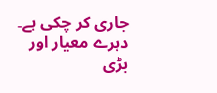جاری کر چکی ہے۔ دہرے معیار اور بڑی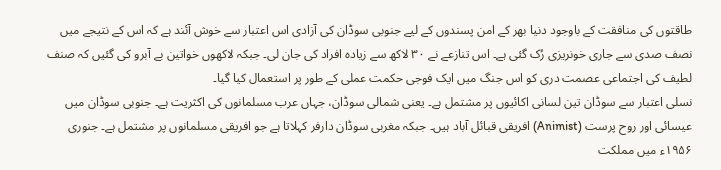طاقتوں کی منافقت کے باوجود دنیا بھر کے امن پسندوں کے لیے جنوبی سوڈان کی آزادی اس اعتبار سے خوش آئند ہے کہ اس کے نتیجے میں نصف صدی سے جاری خونریزی رُک گئی ہے۔ اس تنازعے نے ۳۰ لاکھ سے زیادہ افراد کی جان لی۔ جبکہ لاکھوں خواتین بے آبرو کی گئیں کہ صنف لطیف کی اجتماعی عصمت دری کو اس جنگ میں ایک فوجی حکمت عملی کے طور پر استعمال کیا گیا۔
نسلی اعتبار سے سوڈان تین لسانی اکائیوں پر مشتمل ہے۔ یعنی شمالی سوڈان، جہاں عرب مسلمانوں کی اکثریت ہے۔ جنوبی سوڈان میں عیسائی اور روح پرست (Animist) افریقی قبائل آباد ہیں۔ جبکہ مغربی سوڈان دارفر کہلاتا ہے جو افریقی مسلمانوں پر مشتمل ہے۔ جنوری ۱۹۵۶ء میں مملکت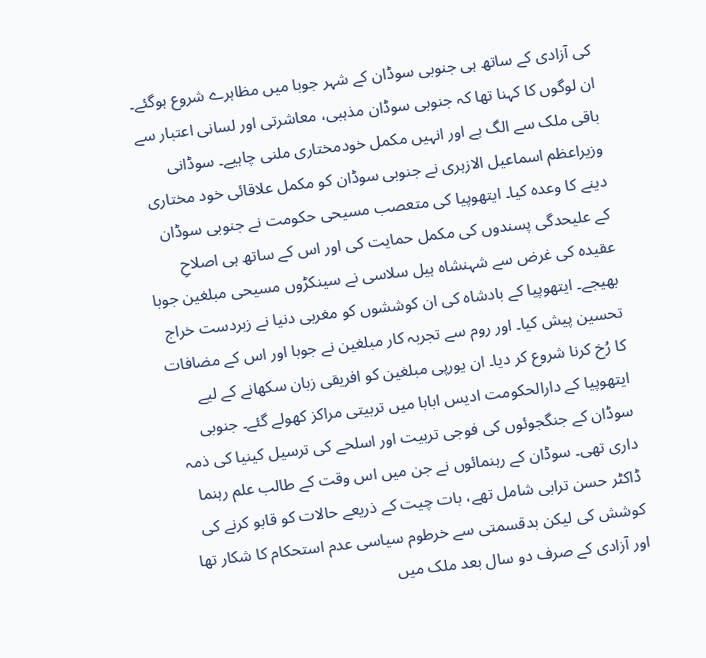کی آزادی کے ساتھ ہی جنوبی سوڈان کے شہر جوبا میں مظاہرے شروع ہوگئے۔ ان لوگوں کا کہنا تھا کہ جنوبی سوڈان مذہبی، معاشرتی اور لسانی اعتبار سے باقی ملک سے الگ ہے اور انہیں مکمل خودمختاری ملنی چاہیے۔ سوڈانی وزیراعظم اسماعیل الازہری نے جنوبی سوڈان کو مکمل علاقائی خود مختاری دینے کا وعدہ کیا۔ ایتھوپیا کی متعصب مسیحی حکومت نے جنوبی سوڈان کے علیحدگی پسندوں کی مکمل حمایت کی اور اس کے ساتھ ہی اصلاحِ عقیدہ کی غرض سے شہنشاہ ہیل سلاسی نے سینکڑوں مسیحی مبلغین جوبا بھیجے۔ ایتھوپیا کے بادشاہ کی ان کوششوں کو مغربی دنیا نے زبردست خراج تحسین پیش کیا۔ اور روم سے تجربہ کار مبلغین نے جوبا اور اس کے مضافات کا رُخ کرنا شروع کر دیا۔ ان یورپی مبلغین کو افریقی زبان سکھانے کے لیے ایتھوپیا کے دارالحکومت ادیس ابابا میں تربیتی مراکز کھولے گئے۔ جنوبی سوڈان کے جنگجوئوں کی فوجی تربیت اور اسلحے کی ترسیل کینیا کی ذمہ داری تھی۔ سوڈان کے رہنمائوں نے جن میں اس وقت کے طالب علم رہنما ڈاکٹر حسن ترابی شامل تھے، بات چیت کے ذریعے حالات کو قابو کرنے کی کوشش کی لیکن بدقسمتی سے خرطوم سیاسی عدم استحکام کا شکار تھا اور آزادی کے صرف دو سال بعد ملک میں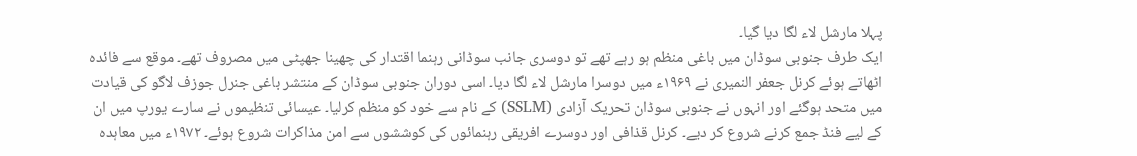پہلا مارشل لاء لگا دیا گیا۔
ایک طرف جنوبی سوڈان میں باغی منظم ہو رہے تھے تو دوسری جانب سوڈانی رہنما اقتدار کی چھینا جھپٹی میں مصروف تھے۔ موقع سے فائدہ اٹھاتے ہوئے کرنل جعفر النمیری نے ۱۹۶۹ء میں دوسرا مارشل لاء لگا دیا۔ اسی دوران جنوبی سوڈان کے منتشر باغی جنرل جوزف لاگو کی قیادت میں متحد ہوگئے اور انہوں نے جنوبی سوڈان تحریک آزادی (SSLM) کے نام سے خود کو منظم کرلیا۔ عیسائی تنظیموں نے سارے یورپ میں ان کے لیے فنڈ جمع کرنے شروع کر دیے۔ کرنل قذافی اور دوسرے افریقی رہنمائوں کی کوششوں سے امن مذاکرات شروع ہوئے۔ ۱۹۷۲ء میں معاہدہ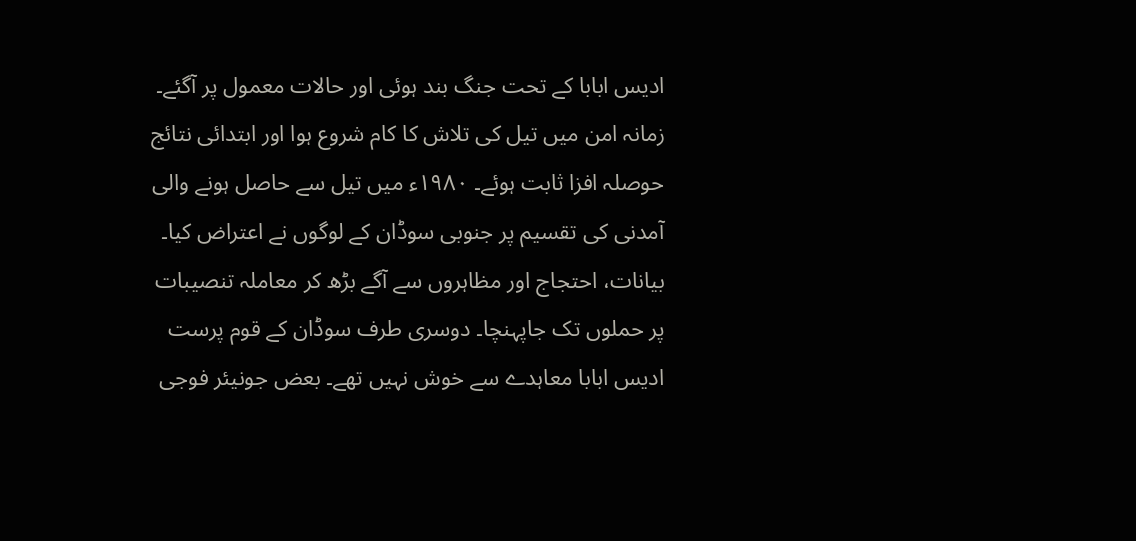ادیس ابابا کے تحت جنگ بند ہوئی اور حالات معمول پر آگئے۔ زمانہ امن میں تیل کی تلاش کا کام شروع ہوا اور ابتدائی نتائج حوصلہ افزا ثابت ہوئے۔ ۱۹۸۰ء میں تیل سے حاصل ہونے والی آمدنی کی تقسیم پر جنوبی سوڈان کے لوگوں نے اعتراض کیا۔ بیانات، احتجاج اور مظاہروں سے آگے بڑھ کر معاملہ تنصیبات پر حملوں تک جاپہنچا۔ دوسری طرف سوڈان کے قوم پرست ادیس ابابا معاہدے سے خوش نہیں تھے۔ بعض جونیئر فوجی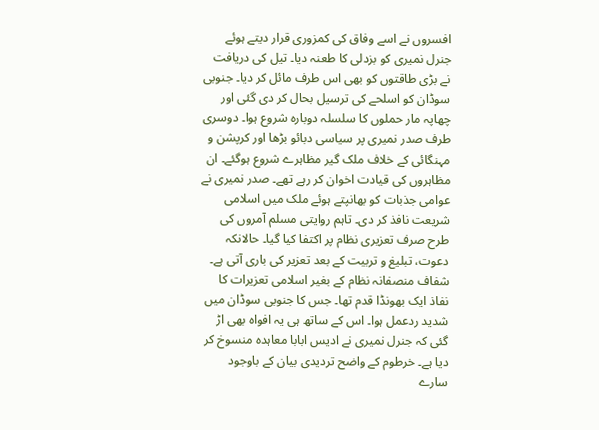افسروں نے اسے وفاق کی کمزوری قرار دیتے ہوئے جنرل نمیری کو بزدلی کا طعنہ دیا۔ تیل کی دریافت نے بڑی طاقتوں کو بھی اس طرف مائل کر دیا۔ جنوبی سوڈان کو اسلحے کی ترسیل بحال کر دی گئی اور چھاپہ مار حملوں کا سلسلہ دوبارہ شروع ہوا۔ دوسری طرف صدر نمیری پر سیاسی دبائو بڑھا اور کرپشن و مہنگائی کے خلاف ملک گیر مظاہرے شروع ہوگئے۔ ان مظاہروں کی قیادت اخوان کر رہے تھے۔ صدر نمیری نے عوامی جذبات کو بھانپتے ہوئے ملک میں اسلامی شریعت نافذ کر دی۔ تاہم روایتی مسلم آمروں کی طرح صرف تعزیری نظام پر اکتفا کیا گیا۔ حالانکہ دعوت، تبلیغ و تربیت کے بعد تعزیر کی باری آتی ہے۔ شفاف منصفانہ نظام کے بغیر اسلامی تعزیرات کا نفاذ ایک بھونڈا قدم تھا۔ جس کا جنوبی سوڈان میں شدید ردعمل ہوا۔ اس کے ساتھ ہی یہ افواہ بھی اڑ گئی کہ جنرل نمیری نے ادیس ابابا معاہدہ منسوخ کر دیا ہے۔ خرطوم کے واضح تردیدی بیان کے باوجود سارے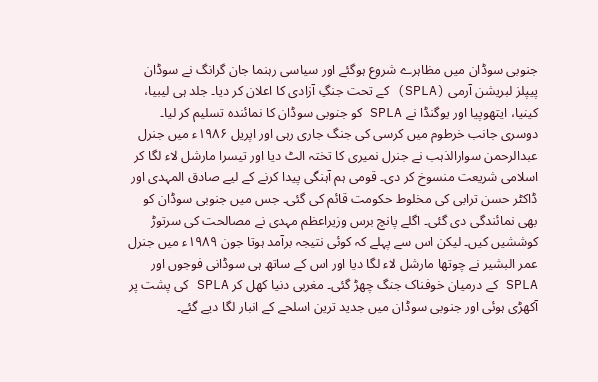جنوبی سوڈان میں مظاہرے شروع ہوگئے اور سیاسی رہنما جان گرانگ نے سوڈان پیپلز لبریشن آرمی (SPLA) کے تحت جنگِ آزادی کا اعلان کر دیا۔ جلد ہی لیبیا، کینیا، ایتھوپیا اور یوگنڈا نے SPLA کو جنوبی سوڈان کا نمائندہ تسلیم کر لیا۔ دوسری جانب خرطوم میں کرسی کی جنگ جاری رہی اور اپریل ۱۹۸۶ء میں جنرل عبدالرحمن سوارالذہب نے جنرل نمیری کا تختہ الٹ دیا اور تیسرا مارشل لاء لگا کر اسلامی شریعت منسوخ کر دی۔ قومی ہم آہنگی پیدا کرنے کے لیے صادق المہدی اور ڈاکٹر حسن ترابی کی مخلوط حکومت قائم کی گئی۔ جس میں جنوبی سوڈان کو بھی نمائندگی دی گئی۔ اگلے پانچ برس وزیراعظم مہدی نے مصالحت کی سرتوڑ کوششیں کیں۔ لیکن اس سے پہلے کہ کوئی نتیجہ برآمد ہوتا جون ۱۹۸۹ء میں جنرل عمر البشیر نے چوتھا مارشل لاء لگا دیا اور اس کے ساتھ ہی سوڈانی فوجوں اور SPLA کے درمیان خوفناک جنگ چھڑ گئی۔ مغربی دنیا کھل کر SPLA کی پشت پر آکھڑی ہوئی اور جنوبی سوڈان میں جدید ترین اسلحے کے انبار لگا دیے گئے۔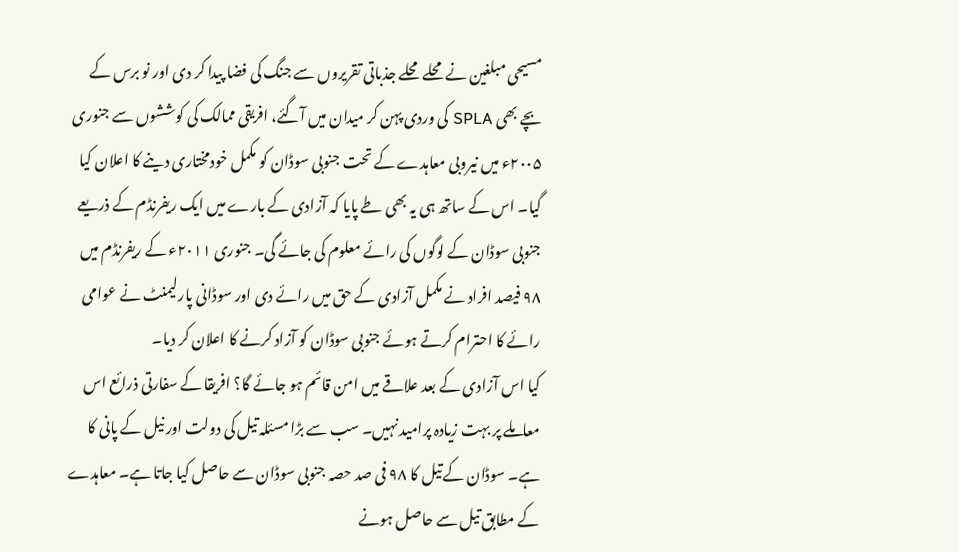مسیحی مبلغین نے محلے محلے جذباتی تقریروں سے جنگ کی فضا پیدا کر دی اور نو برس کے بچے بھی SPLA کی وردی پہن کر میدان میں آگئے، افریقی ممالک کی کوششوں سے جنوری ۲۰۰۵ء میں نیروبی معاہدے کے تحت جنوبی سوڈان کو مکمل خودمختاری دینے کا اعلان کیا گیا۔ اس کے ساتھ ہی یہ بھی طے پایا کہ آزادی کے بارے میں ایک ریفرنڈم کے ذریعے جنوبی سوڈان کے لوگوں کی رائے معلوم کی جائے گی۔ جنوری ۲۰۱۱ء کے ریفرنڈم میں ۹۸ فیصد افراد نے مکمل آزادی کے حق میں رائے دی اور سوڈانی پارلیمنٹ نے عوامی رائے کا احترام کرتے ہوئے جنوبی سوڈان کو آزاد کرنے کا اعلان کر دیا۔
کیا اس آزادی کے بعد علاقے میں امن قائم ہو جائے گا؟ افریقا کے سفارتی ذرائع اس معاملے پر بہت زیادہ پرامید نہیں۔ سب سے بڑا مسئلہ تیل کی دولت اور نیل کے پانی کا ہے۔ سوڈان کے تیل کا ۹۸ فی صد حصہ جنوبی سوڈان سے حاصل کیا جاتا ہے۔ معاہدے کے مطابق تیل سے حاصل ہونے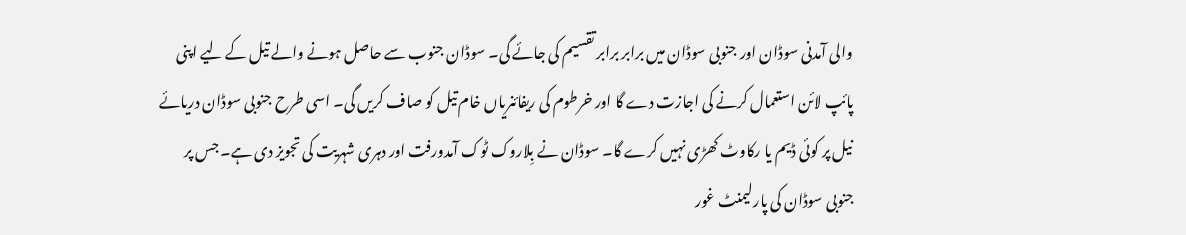والی آمدنی سوڈان اور جنوبی سوڈان میں برابر برابر تقسیم کی جائے گی۔ سوڈان جنوب سے حاصل ہونے والے تیل کے لیے اپنی پائپ لائن استعمال کرنے کی اجازت دے گا اور خرطوم کی ریفائنریاں خام تیل کو صاف کریں گی۔ اسی طرح جنوبی سوڈان دریائے نیل پر کوئی ڈیم یا رکاوٹ کھڑی نہیں کرے گا۔ سوڈان نے بِلاروک ٹوک آمدورفت اور دہری شہریت کی تجویز دی ہے۔ جس پر جنوبی سوڈان کی پارلیمنٹ غور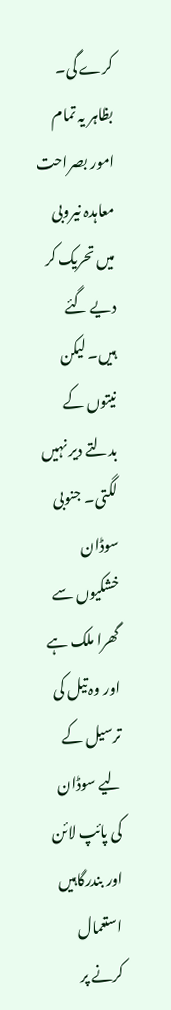کرے گی۔
بظاہر یہ تمام امور بصراحت معاہدہ نیروبی میں تحریک کر دیے گئے ہیں۔ لیکن نیتوں کے بدلتے دیر نہیں لگتی۔ جنوبی سوڈان خشکیوں سے گھرا ملک ہے اور وہ تیل کی ترسیل کے لیے سوڈان کی پائپ لائن اور بندرگاہیں استعمال کرنے پر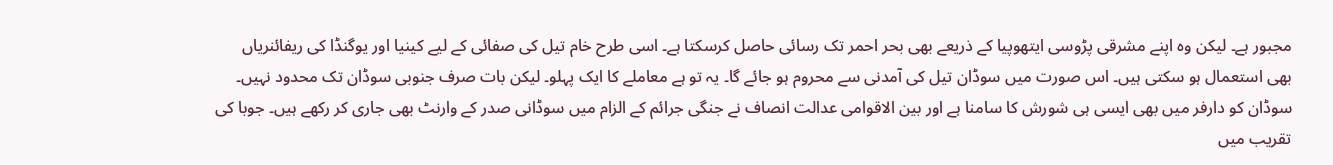مجبور ہے۔ لیکن وہ اپنے مشرقی پڑوسی ایتھوپیا کے ذریعے بھی بحر احمر تک رسائی حاصل کرسکتا ہے۔ اسی طرح خام تیل کی صفائی کے لیے کینیا اور یوگنڈا کی ریفائنریاں بھی استعمال ہو سکتی ہیں۔ اس صورت میں سوڈان تیل کی آمدنی سے محروم ہو جائے گا۔ یہ تو ہے معاملے کا ایک پہلو۔ لیکن بات صرف جنوبی سوڈان تک محدود نہیں۔ سوڈان کو دارفر میں بھی ایسی ہی شورش کا سامنا ہے اور بین الاقوامی عدالت انصاف نے جنگی جرائم کے الزام میں سوڈانی صدر کے وارنٹ بھی جاری کر رکھے ہیں۔ جوبا کی تقریب میں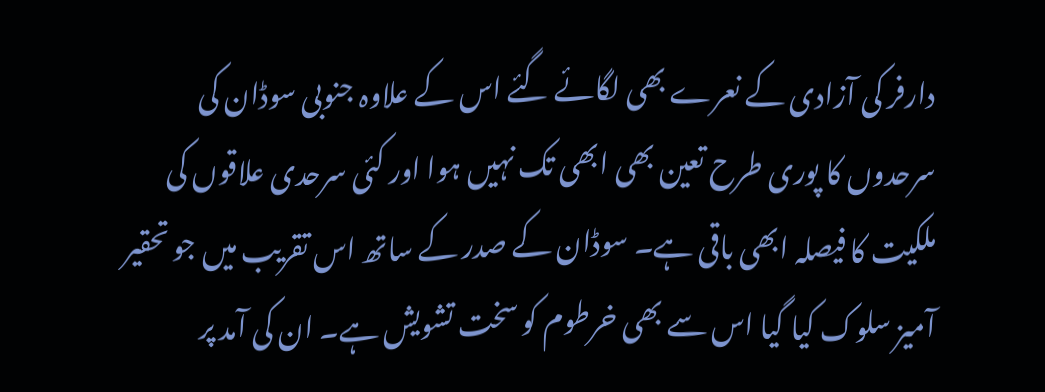دارفر کی آزادی کے نعرے بھی لگائے گئے اس کے علاوہ جنوبی سوڈان کی سرحدوں کا پوری طرح تعین بھی ابھی تک نہیں ہوا اور کئی سرحدی علاقوں کی ملکیت کا فیصلہ ابھی باقی ہے۔ سوڈان کے صدر کے ساتھ اس تقریب میں جو تحقیر آمیز سلوک کیا گیا اس سے بھی خرطوم کو سخت تشویش ہے۔ ان کی آمد پر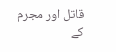قاتل اور مجرم کے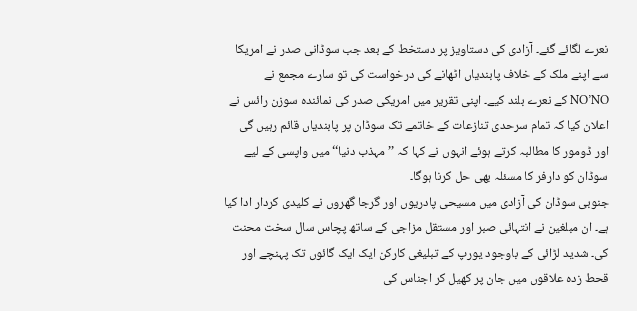نعرے لگائے گئے۔ آزادی کی دستاویز پر دستخط کے بعد جب سوڈانی صدر نے امریکا سے اپنے ملک کے خلاف پابندیاں اٹھانے کی درخواست کی تو سارے مجمع نے NO’NO کے نعرے بلند کیے۔ اپنی تقریر میں امریکی صدر کی نمائندہ سوزن رائس نے اعلان کیا کہ تمام سرحدی تنازعات کے خاتمے تک سوڈان پر پابندیاں قائم رہیں گی اور ڈومور کا مطالبہ کرتے ہوئے انہوں نے کہا کہ ’’مہذب دنیا‘‘ میں واپسی کے لیے سوڈان کو دارفر کا مسئلہ بھی حل کرنا ہوگا۔
جنوبی سوڈان کی آزادی میں مسیحی پادریوں اور گرجا گھروں نے کلیدی کردار ادا کیا ہے۔ ان مبلغین نے انتہائی صبر اور مستقل مزاجی کے ساتھ پچاس سال سخت محنت کی۔ شدید لڑائی کے باوجود یورپ کے تبلیغی کارکن ایک ایک گائوں تک پہنچے اور قحط زدہ علاقوں میں جان پر کھیل کر اجناس کی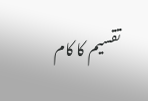تقسیم کا کام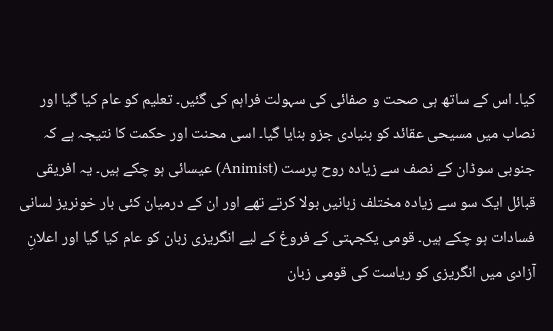کیا۔ اس کے ساتھ ہی صحت و صفائی کی سہولت فراہم کی گئیں۔ تعلیم کو عام کیا گیا اور نصاب میں مسیحی عقائد کو بنیادی جزو بنایا گیا۔ اسی محنت اور حکمت کا نتیجہ ہے کہ جنوبی سوڈان کے نصف سے زیادہ روح پرست (Animist) عیسائی ہو چکے ہیں۔ یہ افریقی قبائل ایک سو سے زیادہ مختلف زبانیں بولا کرتے تھے اور ان کے درمیان کئی بار خونریز لسانی فسادات ہو چکے ہیں۔ قومی یکجہتی کے فروغ کے لیے انگریزی زبان کو عام کیا گیا اور اعلانِ آزادی میں انگریزی کو ریاست کی قومی زبان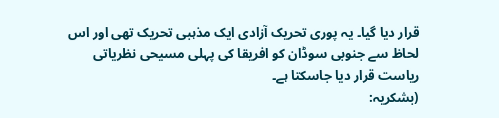قرار دیا گیا۔ یہ پوری تحریک آزادی ایک مذہبی تحریک تھی اور اس لحاظ سے جنوبی سوڈان کو افریقا کی پہلی مسیحی نظریاتی ریاست قرار دیا جاسکتا ہے۔
(بشکریہ: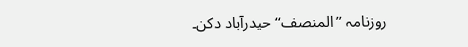روزنامہ ’’المنصف‘‘ حیدرآباد دکن۔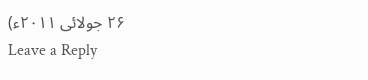۲۶ جولائی ۲۰۱۱ء)
Leave a Reply